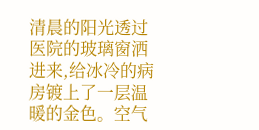清晨的阳光透过医院的玻璃窗洒进来,给冰冷的病房镀上了一层温暖的金色。空气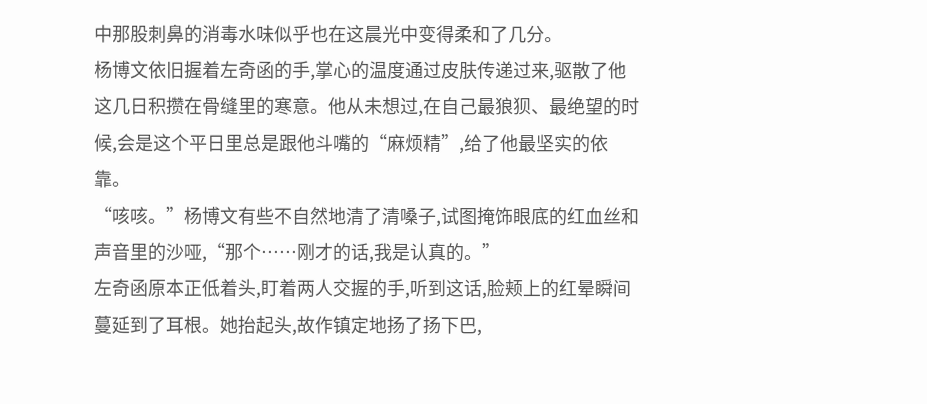中那股刺鼻的消毒水味似乎也在这晨光中变得柔和了几分。
杨博文依旧握着左奇函的手,掌心的温度通过皮肤传递过来,驱散了他这几日积攒在骨缝里的寒意。他从未想过,在自己最狼狈、最绝望的时候,会是这个平日里总是跟他斗嘴的“麻烦精”,给了他最坚实的依靠。
“咳咳。”杨博文有些不自然地清了清嗓子,试图掩饰眼底的红血丝和声音里的沙哑,“那个……刚才的话,我是认真的。”
左奇函原本正低着头,盯着两人交握的手,听到这话,脸颊上的红晕瞬间蔓延到了耳根。她抬起头,故作镇定地扬了扬下巴,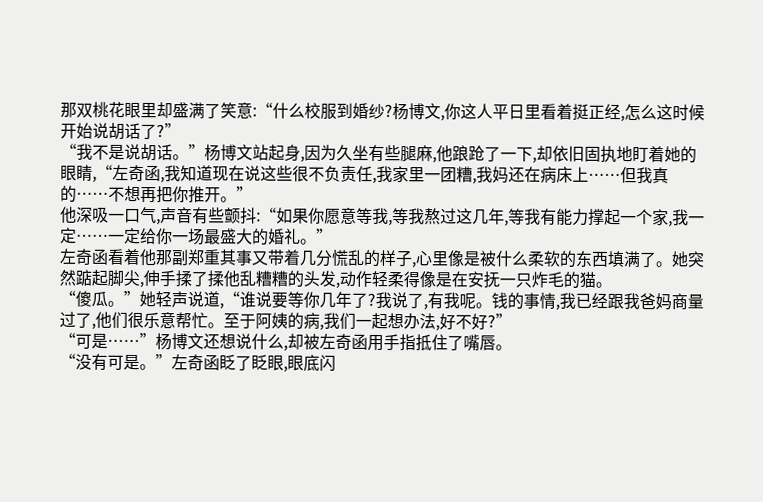那双桃花眼里却盛满了笑意:“什么校服到婚纱?杨博文,你这人平日里看着挺正经,怎么这时候开始说胡话了?”
“我不是说胡话。”杨博文站起身,因为久坐有些腿麻,他踉跄了一下,却依旧固执地盯着她的眼睛,“左奇函,我知道现在说这些很不负责任,我家里一团糟,我妈还在病床上……但我真的……不想再把你推开。”
他深吸一口气,声音有些颤抖:“如果你愿意等我,等我熬过这几年,等我有能力撑起一个家,我一定……一定给你一场最盛大的婚礼。”
左奇函看着他那副郑重其事又带着几分慌乱的样子,心里像是被什么柔软的东西填满了。她突然踮起脚尖,伸手揉了揉他乱糟糟的头发,动作轻柔得像是在安抚一只炸毛的猫。
“傻瓜。”她轻声说道,“谁说要等你几年了?我说了,有我呢。钱的事情,我已经跟我爸妈商量过了,他们很乐意帮忙。至于阿姨的病,我们一起想办法,好不好?”
“可是……”杨博文还想说什么,却被左奇函用手指抵住了嘴唇。
“没有可是。”左奇函眨了眨眼,眼底闪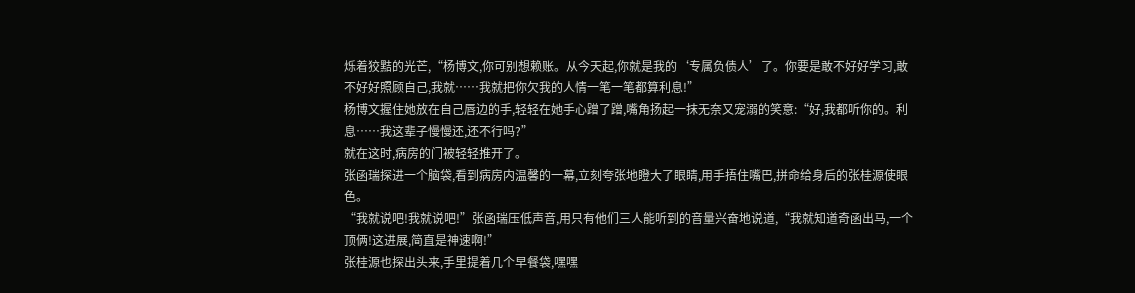烁着狡黠的光芒,“杨博文,你可别想赖账。从今天起,你就是我的‘专属负债人’了。你要是敢不好好学习,敢不好好照顾自己,我就……我就把你欠我的人情一笔一笔都算利息!”
杨博文握住她放在自己唇边的手,轻轻在她手心蹭了蹭,嘴角扬起一抹无奈又宠溺的笑意:“好,我都听你的。利息……我这辈子慢慢还,还不行吗?”
就在这时,病房的门被轻轻推开了。
张函瑞探进一个脑袋,看到病房内温馨的一幕,立刻夸张地瞪大了眼睛,用手捂住嘴巴,拼命给身后的张桂源使眼色。
“我就说吧!我就说吧!”张函瑞压低声音,用只有他们三人能听到的音量兴奋地说道,“我就知道奇函出马,一个顶俩!这进展,简直是神速啊!”
张桂源也探出头来,手里提着几个早餐袋,嘿嘿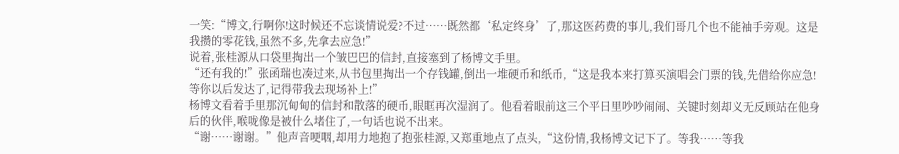一笑:“博文,行啊你!这时候还不忘谈情说爱?不过……既然都‘私定终身’了,那这医药费的事儿,我们哥几个也不能袖手旁观。这是我攒的零花钱,虽然不多,先拿去应急!”
说着,张桂源从口袋里掏出一个皱巴巴的信封,直接塞到了杨博文手里。
“还有我的!”张函瑞也凑过来,从书包里掏出一个存钱罐,倒出一堆硬币和纸币,“这是我本来打算买演唱会门票的钱,先借给你应急!等你以后发达了,记得带我去现场补上!”
杨博文看着手里那沉甸甸的信封和散落的硬币,眼眶再次湿润了。他看着眼前这三个平日里吵吵闹闹、关键时刻却义无反顾站在他身后的伙伴,喉咙像是被什么堵住了,一句话也说不出来。
“谢……谢谢。”他声音哽咽,却用力地抱了抱张桂源,又郑重地点了点头,“这份情,我杨博文记下了。等我……等我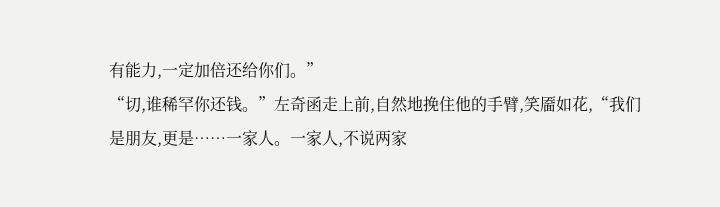有能力,一定加倍还给你们。”
“切,谁稀罕你还钱。”左奇函走上前,自然地挽住他的手臂,笑靥如花,“我们是朋友,更是……一家人。一家人,不说两家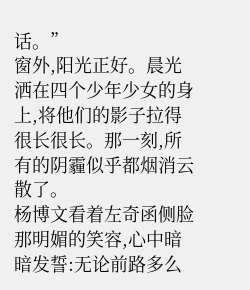话。”
窗外,阳光正好。晨光洒在四个少年少女的身上,将他们的影子拉得很长很长。那一刻,所有的阴霾似乎都烟消云散了。
杨博文看着左奇函侧脸那明媚的笑容,心中暗暗发誓:无论前路多么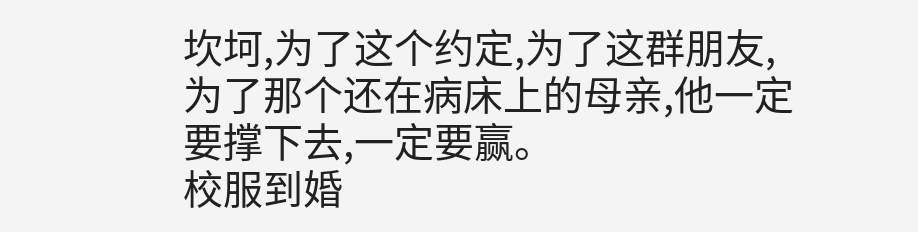坎坷,为了这个约定,为了这群朋友,为了那个还在病床上的母亲,他一定要撑下去,一定要赢。
校服到婚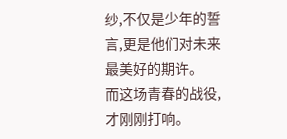纱,不仅是少年的誓言,更是他们对未来最美好的期许。
而这场青春的战役,才刚刚打响。